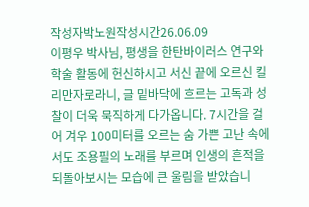작성자박노원작성시간26.06.09
이평우 박사님, 평생을 한탄바이러스 연구와 학술 활동에 헌신하시고 서신 끝에 오르신 킬리만자로라니, 글 밑바닥에 흐르는 고독과 성찰이 더욱 묵직하게 다가옵니다. 7시간을 걸어 겨우 100미터를 오르는 숨 가쁜 고난 속에서도 조용필의 노래를 부르며 인생의 흔적을 되돌아보시는 모습에 큰 울림을 받았습니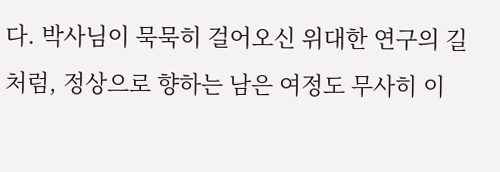다. 박사님이 묵묵히 걸어오신 위대한 연구의 길처럼, 정상으로 향하는 남은 여정도 무사히 이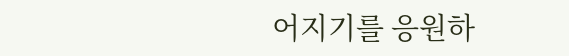어지기를 응원하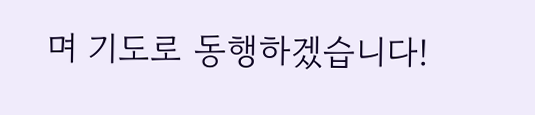며 기도로 동행하겠습니다!